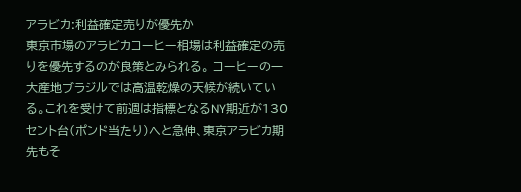アラビカ:利益確定売りが優先か
東京市場のアラビカコーヒー相場は利益確定の売りを優先するのが良策とみられる。 コーヒーの一大産地ブラジルでは高温乾燥の天候が続いている。これを受けて前週は指標となるNY期近が130セント台(ポンド当たり)へと急伸、東京アラビカ期先もそ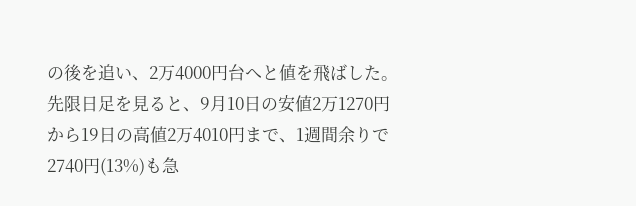の後を追い、2万4000円台へと値を飛ばした。先限日足を見ると、9月10日の安値2万1270円から19日の高値2万4010円まで、1週間余りで2740円(13%)も急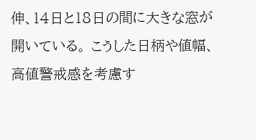伸、14日と18日の間に大きな窓が開いている。 こうした日柄や値幅、高値警戒感を考慮す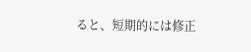ると、短期的には修正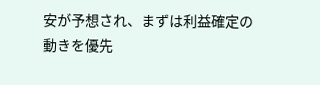安が予想され、まずは利益確定の動きを優先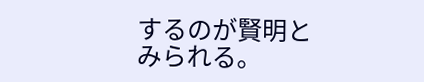するのが賢明とみられる。